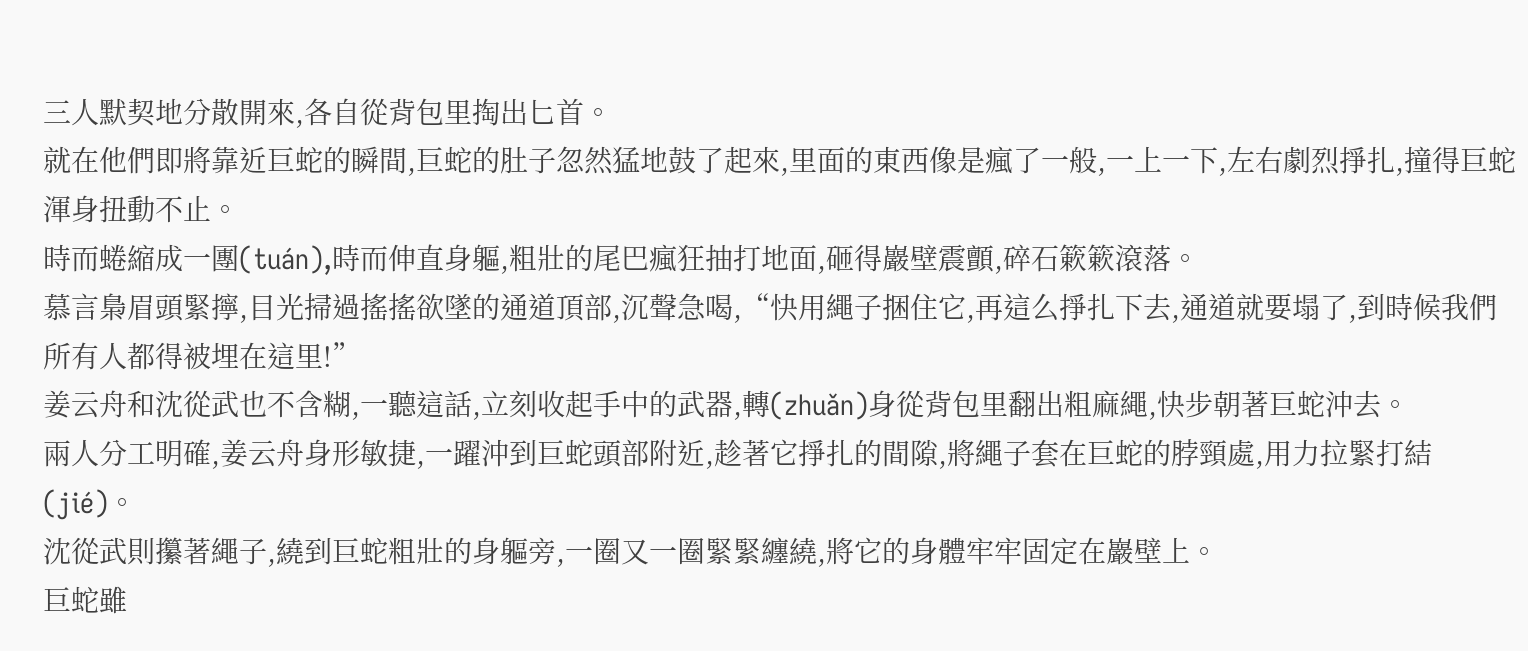三人默契地分散開來,各自從背包里掏出匕首。
就在他們即將靠近巨蛇的瞬間,巨蛇的肚子忽然猛地鼓了起來,里面的東西像是瘋了一般,一上一下,左右劇烈掙扎,撞得巨蛇渾身扭動不止。
時而蜷縮成一團(tuán),時而伸直身軀,粗壯的尾巴瘋狂抽打地面,砸得巖壁震顫,碎石簌簌滾落。
慕言梟眉頭緊擰,目光掃過搖搖欲墜的通道頂部,沉聲急喝,“快用繩子捆住它,再這么掙扎下去,通道就要塌了,到時候我們所有人都得被埋在這里!”
姜云舟和沈從武也不含糊,一聽這話,立刻收起手中的武器,轉(zhuǎn)身從背包里翻出粗麻繩,快步朝著巨蛇沖去。
兩人分工明確,姜云舟身形敏捷,一躍沖到巨蛇頭部附近,趁著它掙扎的間隙,將繩子套在巨蛇的脖頸處,用力拉緊打結(jié)。
沈從武則攥著繩子,繞到巨蛇粗壯的身軀旁,一圈又一圈緊緊纏繞,將它的身體牢牢固定在巖壁上。
巨蛇雖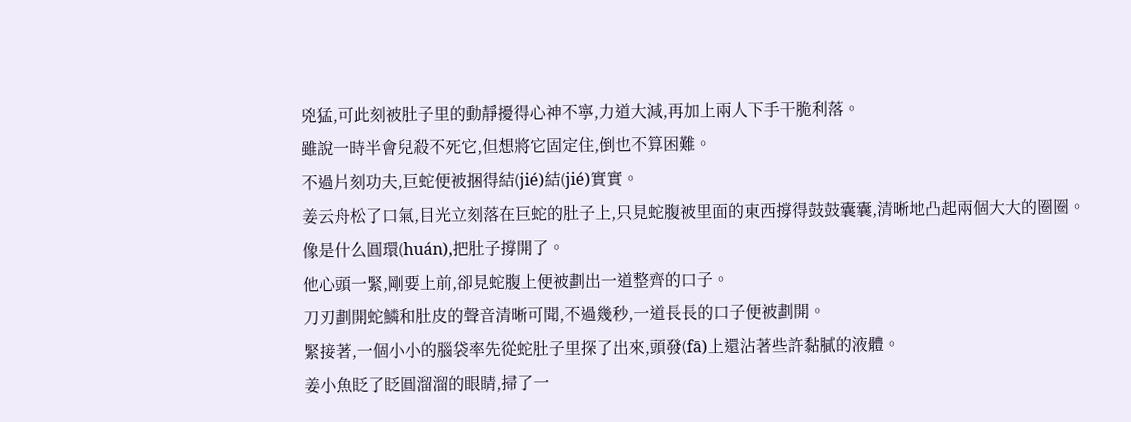兇猛,可此刻被肚子里的動靜擾得心神不寧,力道大減,再加上兩人下手干脆利落。
雖說一時半會兒殺不死它,但想將它固定住,倒也不算困難。
不過片刻功夫,巨蛇便被捆得結(jié)結(jié)實實。
姜云舟松了口氣,目光立刻落在巨蛇的肚子上,只見蛇腹被里面的東西撐得鼓鼓囊囊,清晰地凸起兩個大大的圈圈。
像是什么圓環(huán),把肚子撐開了。
他心頭一緊,剛要上前,卻見蛇腹上便被劃出一道整齊的口子。
刀刃劃開蛇鱗和肚皮的聲音清晰可聞,不過幾秒,一道長長的口子便被劃開。
緊接著,一個小小的腦袋率先從蛇肚子里探了出來,頭發(fā)上還沾著些許黏膩的液體。
姜小魚眨了眨圓溜溜的眼睛,掃了一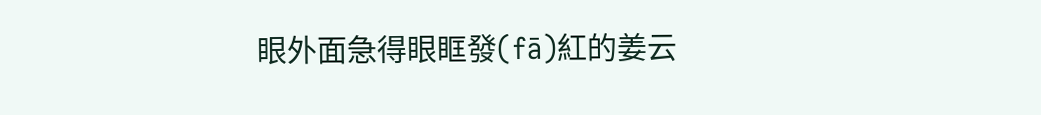眼外面急得眼眶發(fā)紅的姜云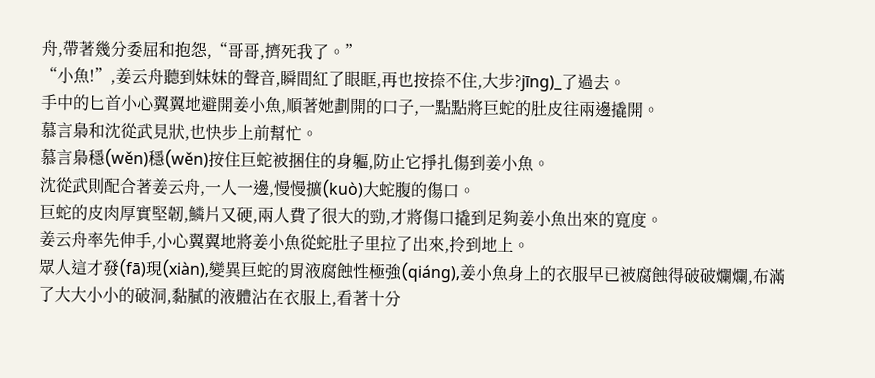舟,帶著幾分委屈和抱怨,“哥哥,擠死我了。”
“小魚!”,姜云舟聽到妹妹的聲音,瞬間紅了眼眶,再也按捺不住,大步?jīng)_了過去。
手中的匕首小心翼翼地避開姜小魚,順著她劃開的口子,一點點將巨蛇的肚皮往兩邊撬開。
慕言梟和沈從武見狀,也快步上前幫忙。
慕言梟穩(wěn)穩(wěn)按住巨蛇被捆住的身軀,防止它掙扎傷到姜小魚。
沈從武則配合著姜云舟,一人一邊,慢慢擴(kuò)大蛇腹的傷口。
巨蛇的皮肉厚實堅韌,鱗片又硬,兩人費了很大的勁,才將傷口撬到足夠姜小魚出來的寬度。
姜云舟率先伸手,小心翼翼地將姜小魚從蛇肚子里拉了出來,拎到地上。
眾人這才發(fā)現(xiàn),變異巨蛇的胃液腐蝕性極強(qiáng),姜小魚身上的衣服早已被腐蝕得破破爛爛,布滿了大大小小的破洞,黏膩的液體沾在衣服上,看著十分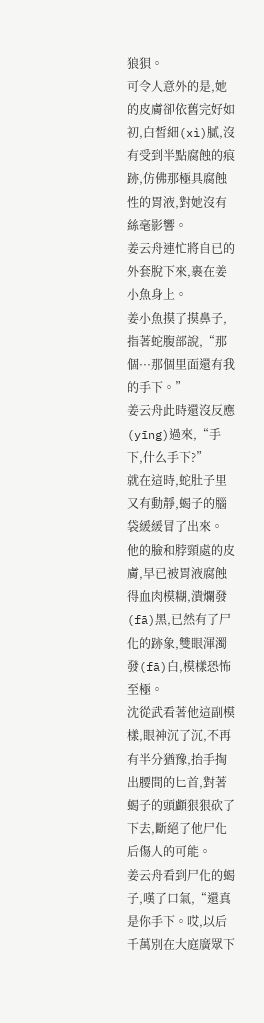狼狽。
可令人意外的是,她的皮膚卻依舊完好如初,白皙細(xì)膩,沒有受到半點腐蝕的痕跡,仿佛那極具腐蝕性的胃液,對她沒有絲毫影響。
姜云舟連忙將自已的外套脫下來,裹在姜小魚身上。
姜小魚摸了摸鼻子,指著蛇腹部說,“那個···那個里面還有我的手下。”
姜云舟此時還沒反應(yīng)過來,“手下,什么手下?”
就在這時,蛇肚子里又有動靜,蝎子的腦袋緩緩冒了出來。
他的臉和脖頸處的皮膚,早已被胃液腐蝕得血肉模糊,潰爛發(fā)黑,已然有了尸化的跡象,雙眼渾濁發(fā)白,模樣恐怖至極。
沈從武看著他這副模樣,眼神沉了沉,不再有半分猶豫,抬手掏出腰間的匕首,對著蝎子的頭顱狠狠砍了下去,斷絕了他尸化后傷人的可能。
姜云舟看到尸化的蝎子,嘆了口氣,“還真是你手下。哎,以后千萬別在大庭廣眾下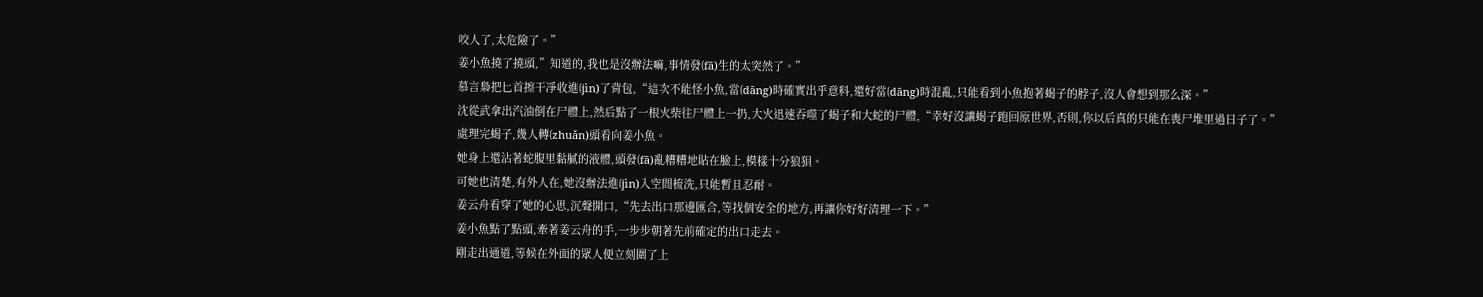咬人了,太危險了。”
姜小魚撓了撓頭,”知道的,我也是沒辦法嘛,事情發(fā)生的太突然了。”
慕言梟把匕首擦干凈收進(jìn)了背包,“這次不能怪小魚,當(dāng)時確實出乎意料,還好當(dāng)時混亂,只能看到小魚抱著蝎子的脖子,沒人會想到那么深。”
沈從武拿出汽油倒在尸體上,然后點了一根火柴往尸體上一扔,大火迅速吞噬了蝎子和大蛇的尸體,“幸好沒讓蝎子跑回原世界,否則,你以后真的只能在喪尸堆里過日子了。”
處理完蝎子,幾人轉(zhuǎn)頭看向姜小魚。
她身上還沾著蛇腹里黏膩的液體,頭發(fā)亂糟糟地貼在臉上,模樣十分狼狽。
可她也清楚,有外人在,她沒辦法進(jìn)入空間梳洗,只能暫且忍耐。
姜云舟看穿了她的心思,沉聲開口,“先去出口那邊匯合,等找個安全的地方,再讓你好好清理一下。”
姜小魚點了點頭,牽著姜云舟的手,一步步朝著先前確定的出口走去。
剛走出通道,等候在外面的眾人便立刻圍了上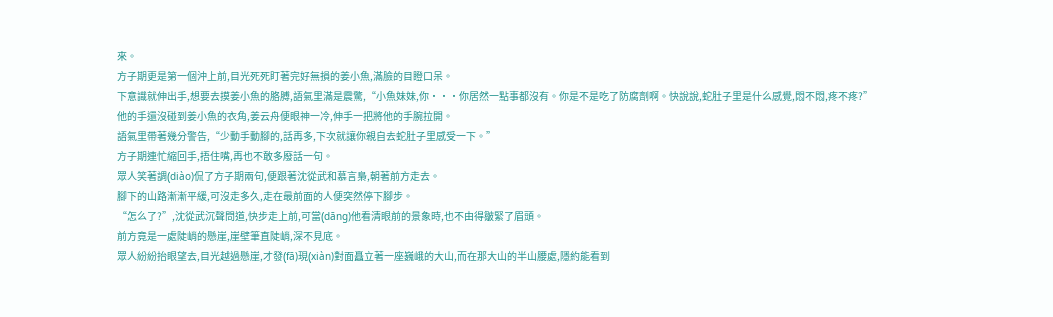來。
方子期更是第一個沖上前,目光死死盯著完好無損的姜小魚,滿臉的目瞪口呆。
下意識就伸出手,想要去摸姜小魚的胳膊,語氣里滿是震驚,“小魚妹妹,你···你居然一點事都沒有。你是不是吃了防腐劑啊。快說說,蛇肚子里是什么感覺,悶不悶,疼不疼?”
他的手還沒碰到姜小魚的衣角,姜云舟便眼神一冷,伸手一把將他的手腕拉開。
語氣里帶著幾分警告,“少動手動腳的,話再多,下次就讓你親自去蛇肚子里感受一下。”
方子期連忙縮回手,捂住嘴,再也不敢多廢話一句。
眾人笑著調(diào)侃了方子期兩句,便跟著沈從武和慕言梟,朝著前方走去。
腳下的山路漸漸平緩,可沒走多久,走在最前面的人便突然停下腳步。
“怎么了?”,沈從武沉聲問道,快步走上前,可當(dāng)他看清眼前的景象時,也不由得皺緊了眉頭。
前方竟是一處陡峭的懸崖,崖壁筆直陡峭,深不見底。
眾人紛紛抬眼望去,目光越過懸崖,才發(fā)現(xiàn)對面矗立著一座巍峨的大山,而在那大山的半山腰處,隱約能看到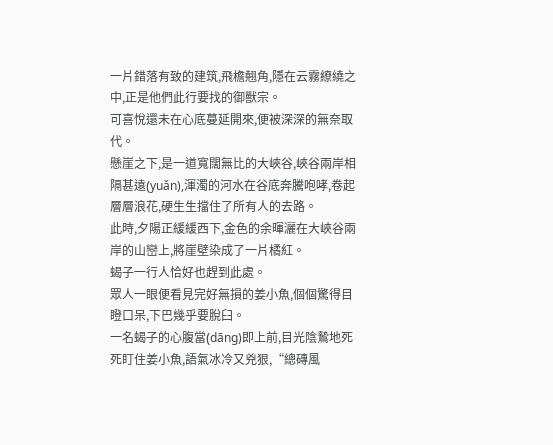一片錯落有致的建筑,飛檐翹角,隱在云霧繚繞之中,正是他們此行要找的御獸宗。
可喜悅還未在心底蔓延開來,便被深深的無奈取代。
懸崖之下,是一道寬闊無比的大峽谷,峽谷兩岸相隔甚遠(yuǎn),渾濁的河水在谷底奔騰咆哮,卷起層層浪花,硬生生擋住了所有人的去路。
此時,夕陽正緩緩西下,金色的余暉灑在大峽谷兩岸的山巒上,將崖壁染成了一片橘紅。
蝎子一行人恰好也趕到此處。
眾人一眼便看見完好無損的姜小魚,個個驚得目瞪口呆,下巴幾乎要脫臼。
一名蝎子的心腹當(dāng)即上前,目光陰鷙地死死盯住姜小魚,語氣冰冷又兇狠,“總磚風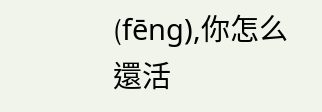(fēng),你怎么還活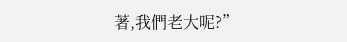著,我們老大呢?”